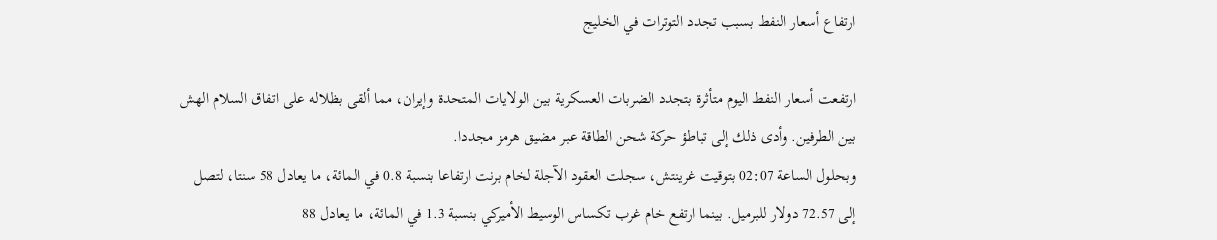ارتفاع أسعار النفط بسبب تجدد التوترات في الخليج

ارتفعت أسعار النفط اليوم متأثرة بتجدد الضربات العسكرية بين الولايات المتحدة وإيران، مما ألقى بظلاله على اتفاق السلام الهش بين الطرفين. وأدى ذلك إلى تباطؤ حركة شحن الطاقة عبر مضيق هرمز مجددا.
وبحلول الساعة 02:07 بتوقيت غرينتش، سجلت العقود الآجلة لخام برنت ارتفاعا بنسبة 0.8 في المائة، ما يعادل 58 سنتا، لتصل إلى 72.57 دولار للبرميل. بينما ارتفع خام غرب تكساس الوسيط الأميركي بنسبة 1.3 في المائة، ما يعادل 88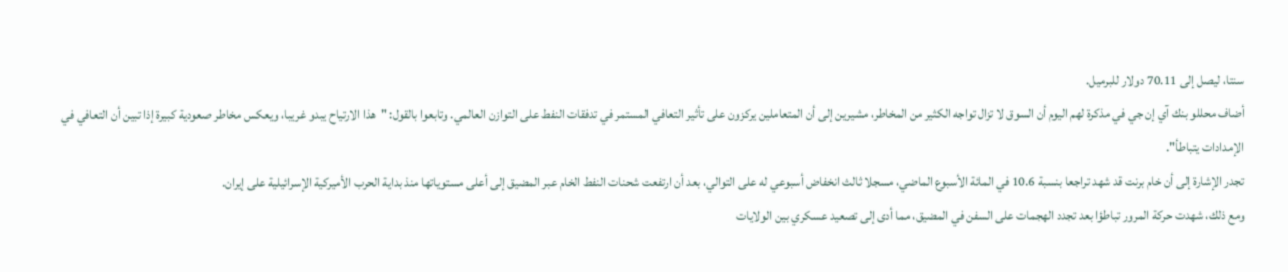سنتا، ليصل إلى 70.11 دولار للبرميل.
أضاف محللو بنك آي إن جي في مذكرة لهم اليوم أن السوق لا تزال تواجه الكثير من المخاطر، مشيرين إلى أن المتعاملين يركزون على تأثير التعافي المستمر في تدفقات النفط على التوازن العالمي. وتابعوا بالقول: "هذا الارتياح يبدو غريبا، ويعكس مخاطر صعودية كبيرة إذا تبين أن التعافي في الإمدادات يتباطأ".
تجدر الإشارة إلى أن خام برنت قد شهد تراجعا بنسبة 10.6 في المائة الأسبوع الماضي، مسجلا ثالث انخفاض أسبوعي له على التوالي، بعد أن ارتفعت شحنات النفط الخام عبر المضيق إلى أعلى مستوياتها منذ بداية الحرب الأميركية الإسرائيلية على إيران.
ومع ذلك، شهدت حركة المرور تباطؤا بعد تجدد الهجمات على السفن في المضيق، مما أدى إلى تصعيد عسكري بين الولايات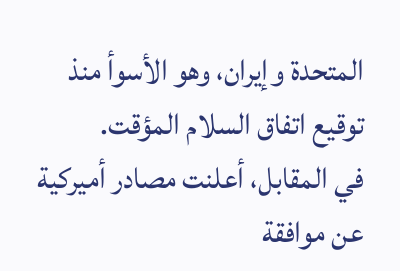المتحدة وإيران، وهو الأسوأ منذ توقيع اتفاق السلام المؤقت.
في المقابل، أعلنت مصادر أميركية عن موافقة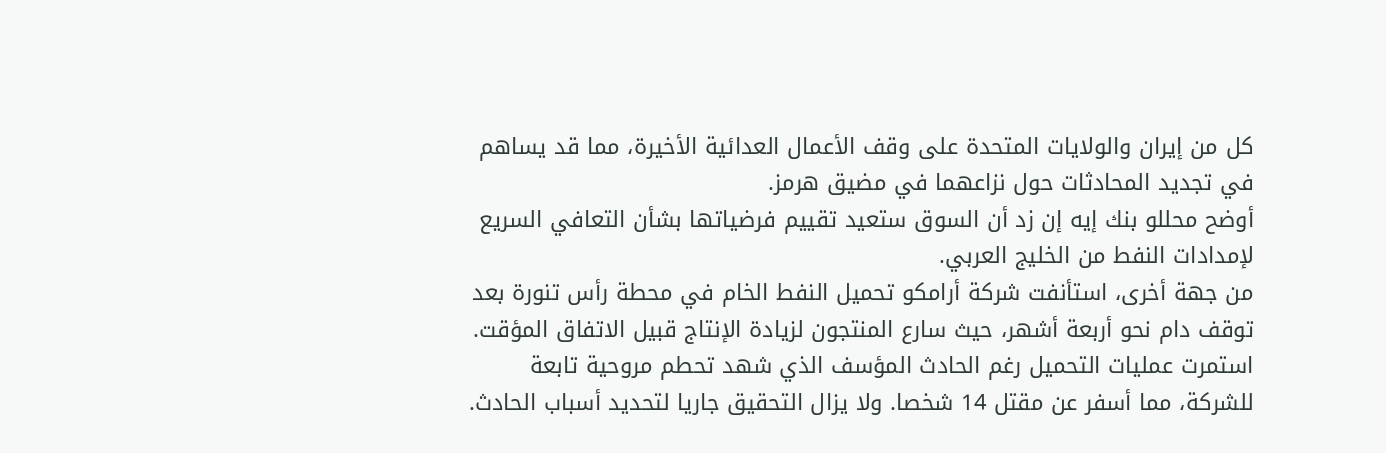كل من إيران والولايات المتحدة على وقف الأعمال العدائية الأخيرة، مما قد يساهم في تجديد المحادثات حول نزاعهما في مضيق هرمز.
أوضح محللو بنك إيه إن زد أن السوق ستعيد تقييم فرضياتها بشأن التعافي السريع لإمدادات النفط من الخليج العربي.
من جهة أخرى، استأنفت شركة أرامكو تحميل النفط الخام في محطة رأس تنورة بعد توقف دام نحو أربعة أشهر، حيث سارع المنتجون لزيادة الإنتاج قبيل الاتفاق المؤقت.
استمرت عمليات التحميل رغم الحادث المؤسف الذي شهد تحطم مروحية تابعة للشركة، مما أسفر عن مقتل 14 شخصا. ولا يزال التحقيق جاريا لتحديد أسباب الحادث.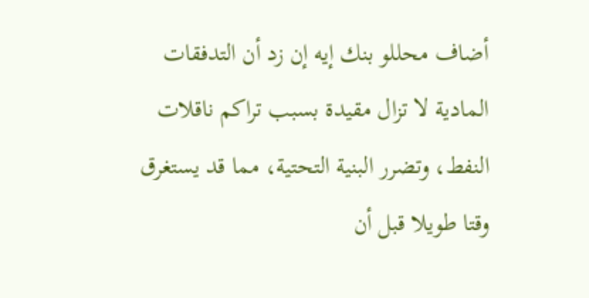أضاف محللو بنك إيه إن زد أن التدفقات المادية لا تزال مقيدة بسبب تراكم ناقلات النفط، وتضرر البنية التحتية، مما قد يستغرق وقتا طويلا قبل أن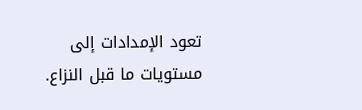تعود الإمدادات إلى مستويات ما قبل النزاع.